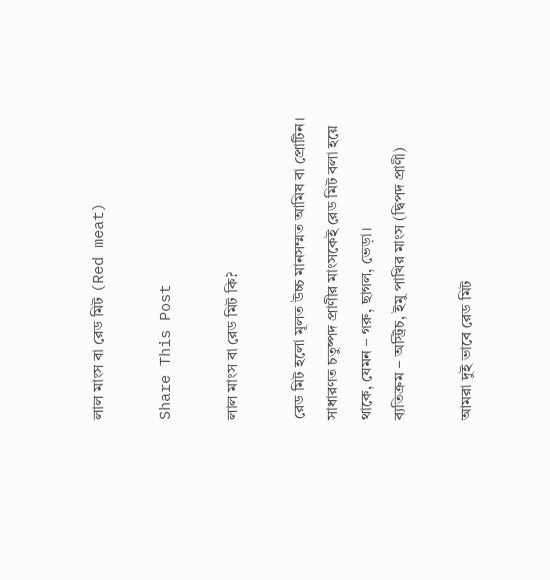লাল মাংস বা রেড মিট (Red meat)

Share This Post

লাল মাংস বা রেড মিট কি?

রেড মিট হলো মূলত উচ্চ মানসম্মত আমিষ বা প্রোটিন।
সাধারণত চতুষ্পদ প্রাণীর মাংসকেই রেড মিট বলা হয়ে থাকে, যেমন – গরু, ছাগল, ভেড়া।
ব্যতিক্রম – অস্ট্রিচ, ইমু পাখির মাংস (দ্বিপদ প্রাণী)

আমরা দুই ভাবে রেড মিট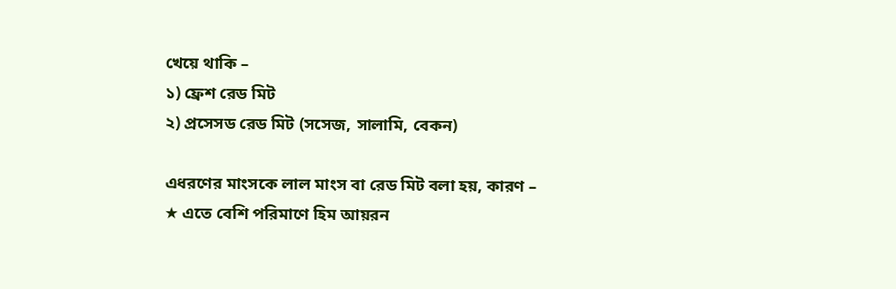খেয়ে থাকি –
১) ফ্রেশ রেড মিট
২) প্রসেসড রেড মিট (সসেজ, সালামি, বেকন)

এধরণের মাংসকে লাল মাংস বা রেড মিট বলা হয়, কারণ –
★ এতে বেশি পরিমাণে হিম আয়রন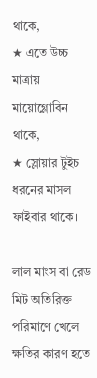থাকে,
★ এতে উচ্চ মাত্রায় মায়োগ্লোবিন থাকে,
★ স্লোয়ার টুইচ ধরনের মাসল ফাইবার থাকে।

লাল মাংস বা রেড মিট অতিরিক্ত পরিমাণে খেলে ক্ষতির কারণ হতে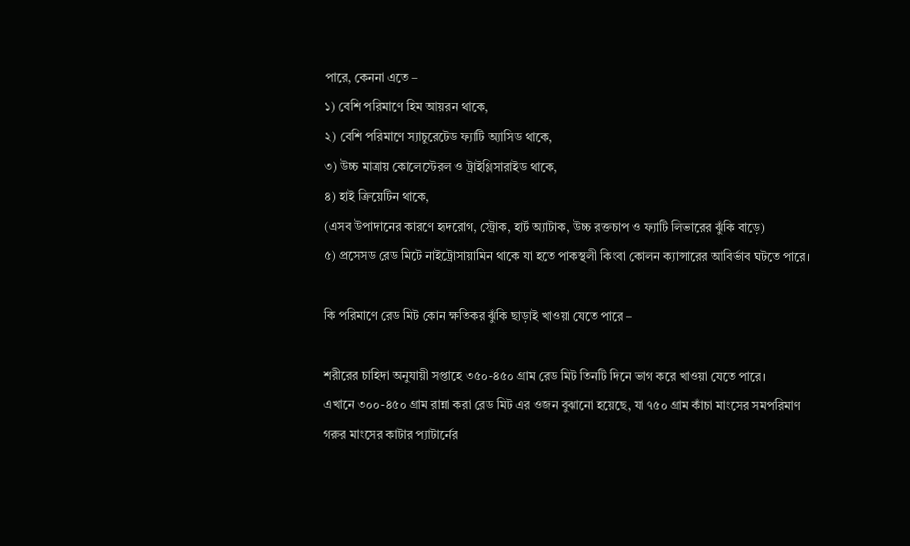পারে, কেননা এতে –
১) বেশি পরিমাণে হিম আয়রন থাকে,
২) বেশি পরিমাণে স্যাচুরেটেড ফ্যাটি অ্যাসিড থাকে,
৩) উচ্চ মাত্রায় কোলেস্টেরল ও ট্রাইগ্লিসারাইড থাকে,
৪) হাই ক্রিয়েটিন থাকে,
(এসব উপাদানের কারণে হৃদরোগ, স্ট্রোক, হার্ট অ্যাটাক, উচ্চ রক্তচাপ ও ফ্যাটি লিভারের ঝুঁকি বাড়ে)
৫) প্রসেসড রেড মিটে নাইট্রোসায়ামিন থাকে যা হতে পাকস্থলী কিংবা কোলন ক্যান্সারের আবির্ভাব ঘটতে পারে।

কি পরিমাণে রেড মিট কোন ক্ষতিকর ঝুঁকি ছাড়াই খাওয়া যেতে পারে –

শরীরের চাহিদা অনুযায়ী সপ্তাহে ৩৫০-৪৫০ গ্রাম রেড মিট তিনটি দিনে ভাগ করে খাওয়া যেতে পারে।
এখানে ৩০০-৪৫০ গ্রাম রান্না করা রেড মিট এর ওজন বুঝানো হয়েছে, যা ৭৫০ গ্রাম কাঁচা মাংসের সমপরিমাণ গরুর মাংসের কাটার প্যাটার্নের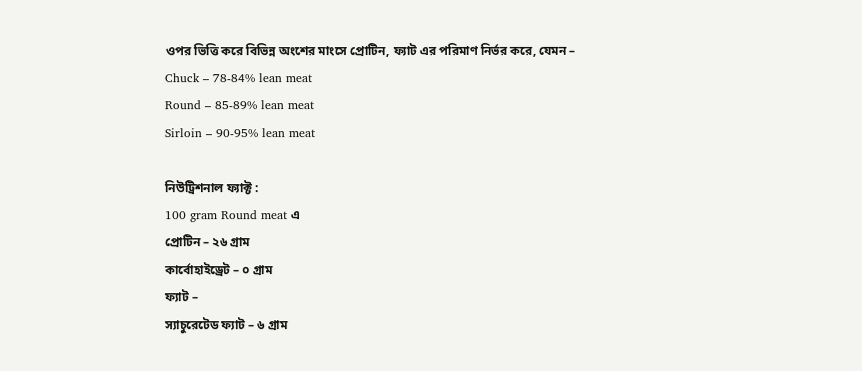ওপর ভিত্তি করে বিভিন্ন অংশের মাংসে প্রোটিন, ফ্যাট এর পরিমাণ নির্ভর করে, যেমন –
Chuck – 78-84% lean meat
Round – 85-89% lean meat
Sirloin – 90-95% lean meat

নিউট্রিশনাল ফ্যাক্ট :
100 gram Round meat এ
প্রোটিন – ২৬ গ্রাম
কার্বোহাইড্রেট – ০ গ্রাম
ফ্যাট –
স্যাচুরেটেড ফ্যাট – ৬ গ্রাম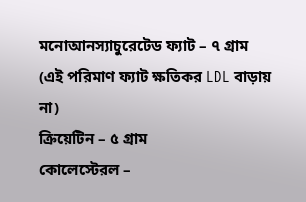মনোআনস্যাচুরেটেড ফ্যাট – ৭ গ্রাম
(এই পরিমাণ ফ্যাট ক্ষতিকর LDL বাড়ায় না)
ক্রিয়েটিন – ৫ গ্রাম
কোলেস্টেরল –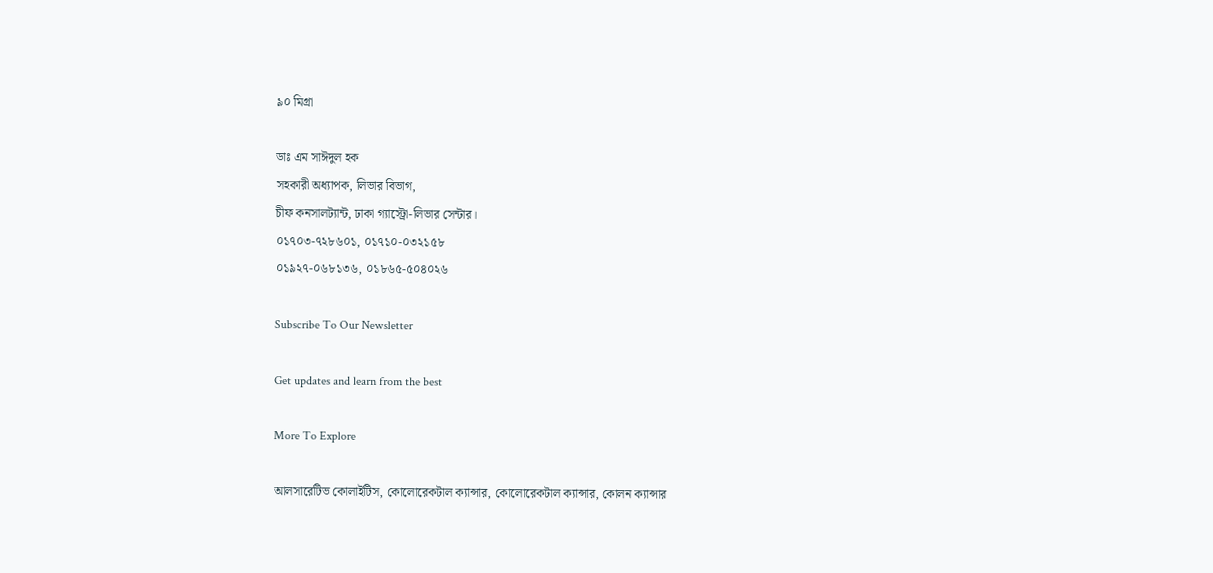৯০ মিগ্রা

ডাঃ এম সাঈদুল হক
সহকারী অধ্যাপক, লিভার বিভাগ,
চীফ কনসালট্যান্ট, ঢাকা গ্যাস্ট্রো-লিভার সেন্টার।
০১৭০৩-৭২৮৬০১, ০১৭১০-০৩২১৫৮
০১৯২৭-০৬৮১৩৬, ০১৮৬৫-৫০৪০২৬

Subscribe To Our Newsletter

Get updates and learn from the best

More To Explore

আলসারেটিভ কোলাইটিস, কোলোরেকটাল ক্যান্সার, কোলোরেকটাল ক্যান্সার, কোলন ক্যান্সার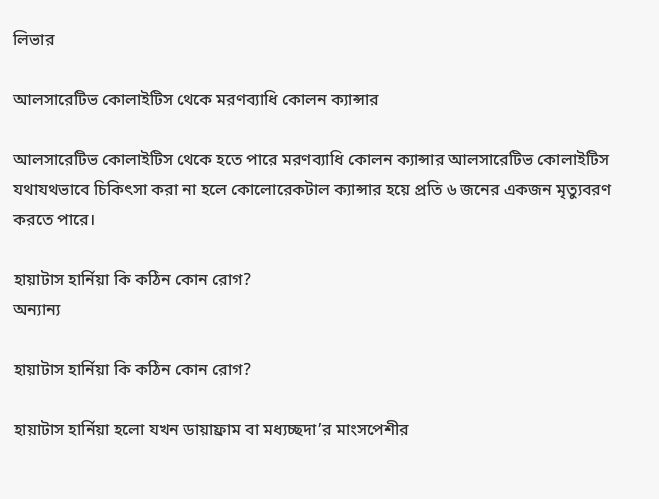লিভার

আলসারেটিভ কোলাইটিস থেকে মরণব্যাধি কোলন ক্যান্সার

আলসারেটিভ কোলাইটিস থেকে হতে পারে মরণব্যাধি কোলন ক্যান্সার আলসারেটিভ কোলাইটিস যথাযথভাবে চিকিৎসা করা না হলে কোলোরেকটাল ক্যান্সার হয়ে প্রতি ৬ জনের একজন মৃত্যুবরণ করতে পারে।

হায়াটাস হার্নিয়া কি কঠিন কোন রোগ?
অন্যান্য

হায়াটাস হার্নিয়া কি কঠিন কোন রোগ?

হায়াটাস হার্নিয়া হলো যখন ডায়াফ্রাম বা মধ্যচ্ছদা’র মাংসপেশীর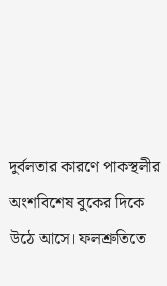দুর্বলতার কারণে পাকস্থলীর অংশবিশেষ বুকের দিকে উঠে আসে। ফলশ্রুতিতে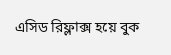এসিড রিফ্লাক্স হয়ে বুক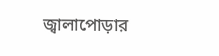জ্বালাপোড়ার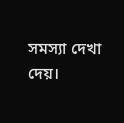সমস্যা দেখা দেয়।